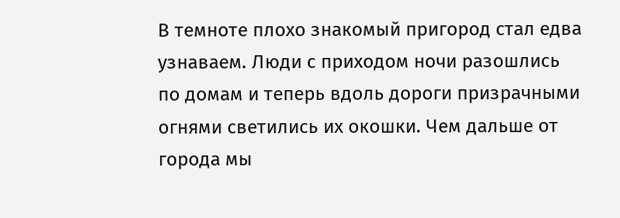В темноте плохо знакомый пригород стал едва узнаваем. Люди с приходом ночи разошлись по домам и теперь вдоль дороги призрачными огнями светились их окошки. Чем дальше от города мы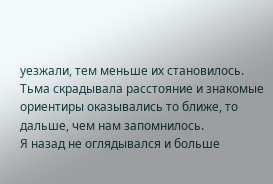уезжали, тем меньше их становилось. Тьма скрадывала расстояние и знакомые ориентиры оказывались то ближе, то дальше, чем нам запомнилось.
Я назад не оглядывался и больше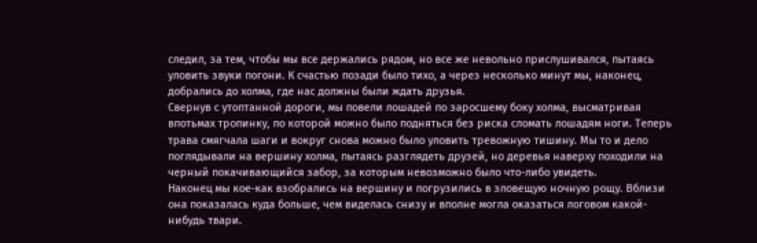следил, за тем, чтобы мы все держались рядом, но все же невольно прислушивался, пытаясь уловить звуки погони. К счастью позади было тихо, а через несколько минут мы, наконец, добрались до холма, где нас должны были ждать друзья.
Свернув с утоптанной дороги, мы повели лошадей по заросшему боку холма, высматривая впотьмах тропинку, по которой можно было подняться без риска сломать лошадям ноги. Теперь трава смягчала шаги и вокруг снова можно было уловить тревожную тишину. Мы то и дело поглядывали на вершину холма, пытаясь разглядеть друзей, но деревья наверху походили на черный покачивающийся забор, за которым невозможно было что-либо увидеть.
Наконец мы кое-как взобрались на вершину и погрузились в зловещую ночную рощу. Вблизи она показалась куда больше, чем виделась снизу и вполне могла оказаться логовом какой-нибудь твари.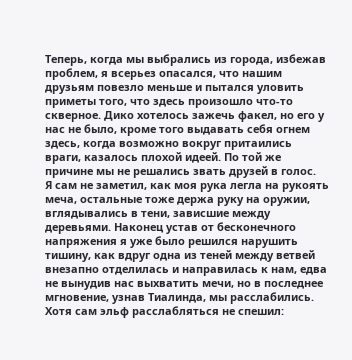Теперь, когда мы выбрались из города, избежав проблем, я всерьез опасался, что нашим друзьям повезло меньше и пытался уловить приметы того, что здесь произошло что-то скверное. Дико хотелось зажечь факел, но его у нас не было, кроме того выдавать себя огнем здесь, когда возможно вокруг притаились враги, казалось плохой идеей. По той же причине мы не решались звать друзей в голос.
Я сам не заметил, как моя рука легла на рукоять меча, остальные тоже держа руку на оружии, вглядывались в тени, зависшие между деревьями. Наконец устав от бесконечного напряжения я уже было решился нарушить тишину, как вдруг одна из теней между ветвей внезапно отделилась и направилась к нам, едва не вынудив нас выхватить мечи, но в последнее мгновение, узнав Тиалинда, мы расслабились. Хотя сам эльф расслабляться не спешил: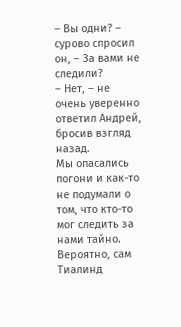– Вы одни? – сурово спросил он, – За вами не следили?
– Нет, – не очень уверенно ответил Андрей, бросив взгляд назад.
Мы опасались погони и как-то не подумали о том, что кто-то мог следить за нами тайно. Вероятно, сам Тиалинд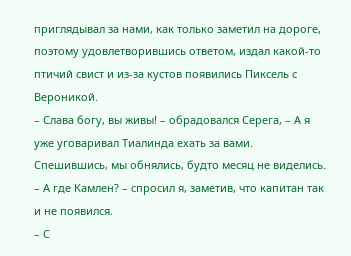приглядывал за нами, как только заметил на дороге, поэтому удовлетворившись ответом, издал какой-то птичий свист и из-за кустов появились Пиксель с Вероникой.
– Слава богу, вы живы! – обрадовался Серега, – А я уже уговаривал Тиалинда ехать за вами.
Спешившись, мы обнялись, будто месяц не виделись.
– А где Камлен? – спросил я, заметив, что капитан так и не появился.
– С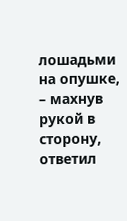лошадьми на опушке, – махнув рукой в сторону, ответил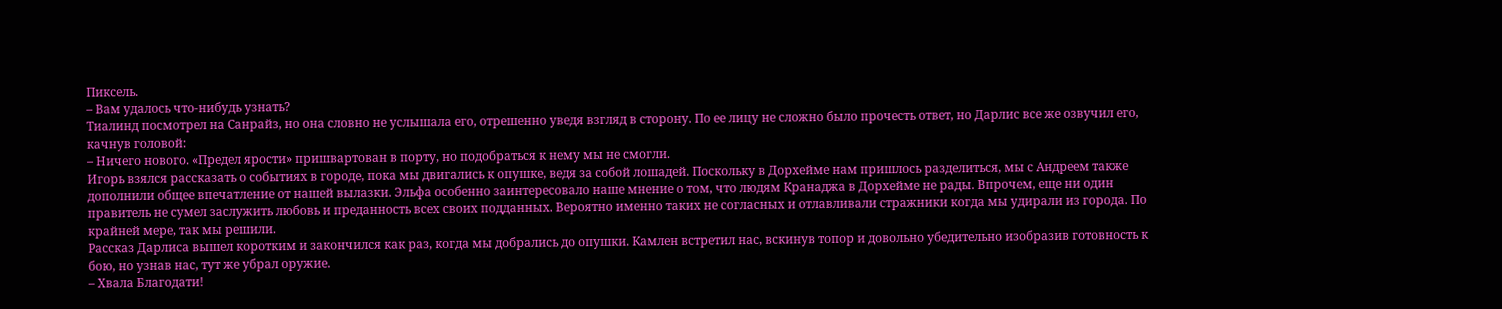Пиксель.
– Вам удалось что-нибудь узнать?
Тиалинд посмотрел на Санрайз, но она словно не услышала его, отрешенно уведя взгляд в сторону. По ее лицу не сложно было прочесть ответ, но Дарлис все же озвучил его, качнув головой:
– Ничего нового. «Предел ярости» пришвартован в порту, но подобраться к нему мы не смогли.
Игорь взялся рассказать о событиях в городе, пока мы двигались к опушке, ведя за собой лошадей. Поскольку в Дорхейме нам пришлось разделиться, мы с Андреем также дополнили общее впечатление от нашей вылазки. Эльфа особенно заинтересовало наше мнение о том, что людям Кранаджа в Дорхейме не рады. Впрочем, еще ни один правитель не сумел заслужить любовь и преданность всех своих подданных. Вероятно именно таких не согласных и отлавливали стражники когда мы удирали из города. По крайней мере, так мы решили.
Рассказ Дарлиса вышел коротким и закончился как раз, когда мы добрались до опушки. Камлен встретил нас, вскинув топор и довольно убедительно изобразив готовность к бою, но узнав нас, тут же убрал оружие.
– Хвала Благодати!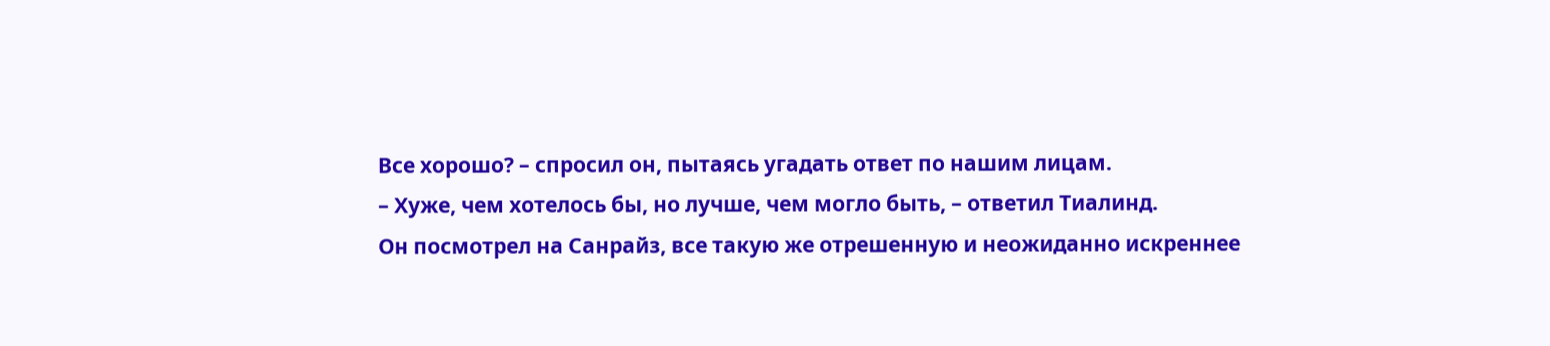Все хорошо? – спросил он, пытаясь угадать ответ по нашим лицам.
– Хуже, чем хотелось бы, но лучше, чем могло быть, – ответил Тиалинд.
Он посмотрел на Санрайз, все такую же отрешенную и неожиданно искреннее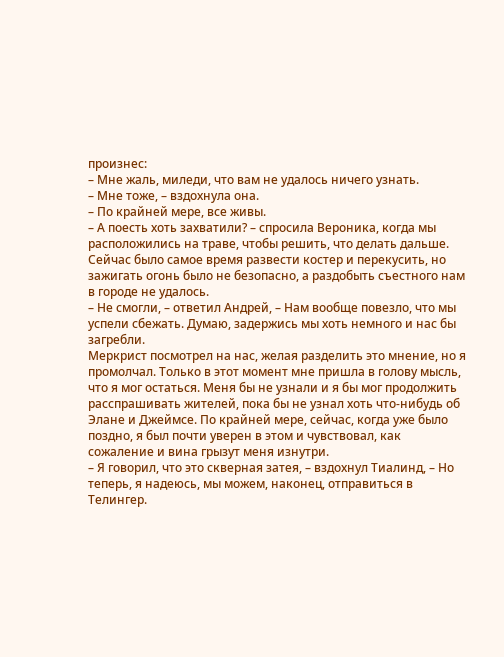произнес:
– Мне жаль, миледи, что вам не удалось ничего узнать.
– Мне тоже, – вздохнула она.
– По крайней мере, все живы.
– А поесть хоть захватили? – спросила Вероника, когда мы расположились на траве, чтобы решить, что делать дальше.
Сейчас было самое время развести костер и перекусить, но зажигать огонь было не безопасно, а раздобыть съестного нам в городе не удалось.
– Не смогли, – ответил Андрей, – Нам вообще повезло, что мы успели сбежать. Думаю, задержись мы хоть немного и нас бы загребли.
Меркрист посмотрел на нас, желая разделить это мнение, но я промолчал. Только в этот момент мне пришла в голову мысль, что я мог остаться. Меня бы не узнали и я бы мог продолжить расспрашивать жителей, пока бы не узнал хоть что-нибудь об Элане и Джеймсе. По крайней мере, сейчас, когда уже было поздно, я был почти уверен в этом и чувствовал, как сожаление и вина грызут меня изнутри.
– Я говорил, что это скверная затея, – вздохнул Тиалинд, – Но теперь, я надеюсь, мы можем, наконец, отправиться в Телингер.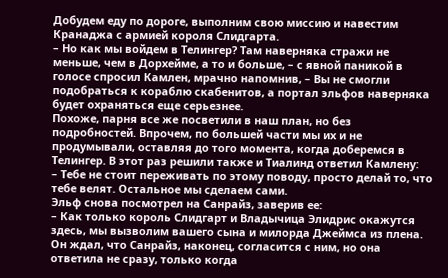Добудем еду по дороге, выполним свою миссию и навестим Кранаджа с армией короля Слидгарта.
– Но как мы войдем в Телингер? Там наверняка стражи не меньше, чем в Дорхейме, а то и больше, – с явной паникой в голосе спросил Камлен, мрачно напомнив, – Вы не смогли подобраться к кораблю скабенитов, а портал эльфов наверняка будет охраняться еще серьезнее.
Похоже, парня все же посветили в наш план, но без подробностей. Впрочем, по большей части мы их и не продумывали, оставляя до того момента, когда доберемся в Телингер. В этот раз решили также и Тиалинд ответил Камлену:
– Тебе не стоит переживать по этому поводу, просто делай то, что тебе велят. Остальное мы сделаем сами.
Эльф снова посмотрел на Санрайз, заверив ее:
– Как только король Слидгарт и Владычица Элидрис окажутся здесь, мы вызволим вашего сына и милорда Джеймса из плена.
Он ждал, что Санрайз, наконец, согласится с ним, но она ответила не сразу, только когда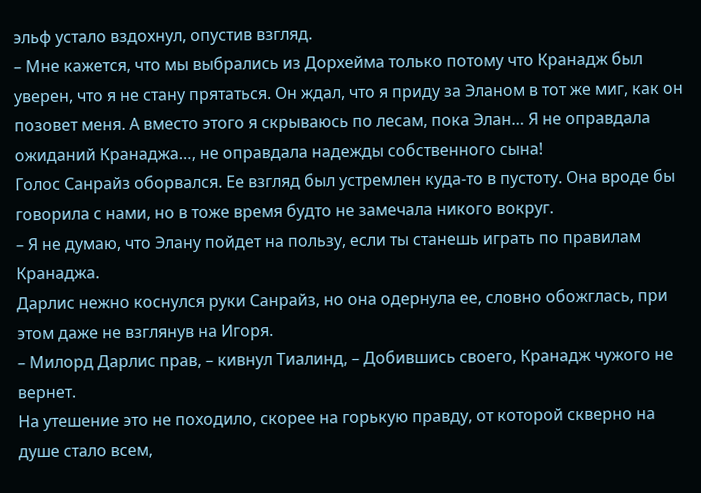эльф устало вздохнул, опустив взгляд.
– Мне кажется, что мы выбрались из Дорхейма только потому что Кранадж был уверен, что я не стану прятаться. Он ждал, что я приду за Эланом в тот же миг, как он позовет меня. А вместо этого я скрываюсь по лесам, пока Элан… Я не оправдала ожиданий Кранаджа…, не оправдала надежды собственного сына!
Голос Санрайз оборвался. Ее взгляд был устремлен куда-то в пустоту. Она вроде бы говорила с нами, но в тоже время будто не замечала никого вокруг.
– Я не думаю, что Элану пойдет на пользу, если ты станешь играть по правилам Кранаджа.
Дарлис нежно коснулся руки Санрайз, но она одернула ее, словно обожглась, при этом даже не взглянув на Игоря.
– Милорд Дарлис прав, – кивнул Тиалинд, – Добившись своего, Кранадж чужого не вернет.
На утешение это не походило, скорее на горькую правду, от которой скверно на душе стало всем,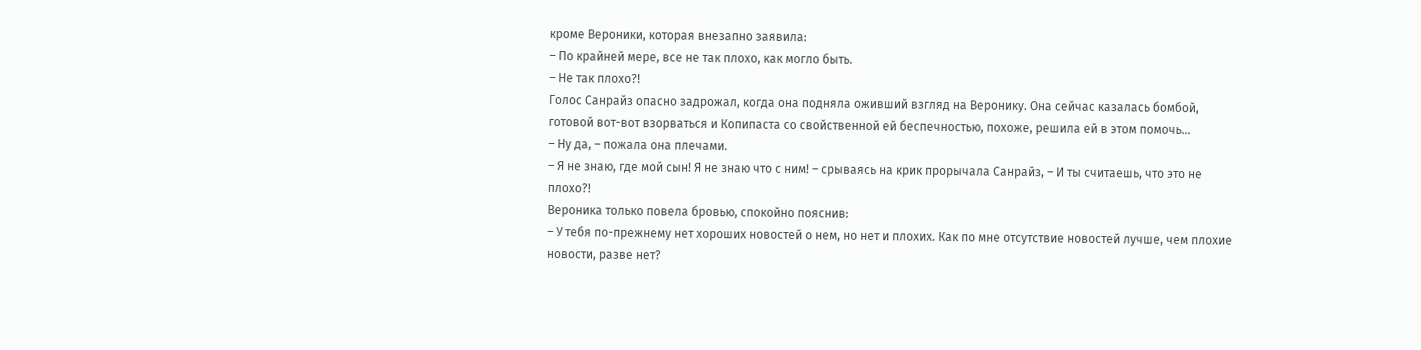кроме Вероники, которая внезапно заявила:
– По крайней мере, все не так плохо, как могло быть.
– Не так плохо?!
Голос Санрайз опасно задрожал, когда она подняла оживший взгляд на Веронику. Она сейчас казалась бомбой, готовой вот-вот взорваться и Копипаста со свойственной ей беспечностью, похоже, решила ей в этом помочь…
– Ну да, – пожала она плечами.
– Я не знаю, где мой сын! Я не знаю что с ним! – срываясь на крик прорычала Санрайз, – И ты считаешь, что это не плохо?!
Вероника только повела бровью, спокойно пояснив:
– У тебя по-прежнему нет хороших новостей о нем, но нет и плохих. Как по мне отсутствие новостей лучше, чем плохие новости, разве нет?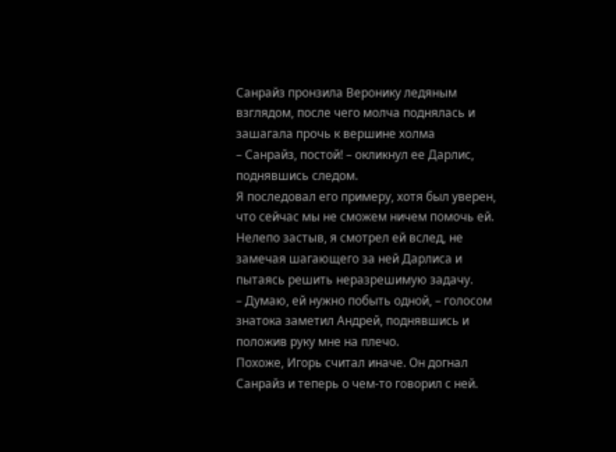Санрайз пронзила Веронику ледяным взглядом, после чего молча поднялась и зашагала прочь к вершине холма
– Санрайз, постой! – окликнул ее Дарлис, поднявшись следом.
Я последовал его примеру, хотя был уверен, что сейчас мы не сможем ничем помочь ей. Нелепо застыв, я смотрел ей вслед, не замечая шагающего за ней Дарлиса и пытаясь решить неразрешимую задачу.
– Думаю, ей нужно побыть одной, – голосом знатока заметил Андрей, поднявшись и положив руку мне на плечо.
Похоже, Игорь считал иначе. Он догнал Санрайз и теперь о чем-то говорил с ней.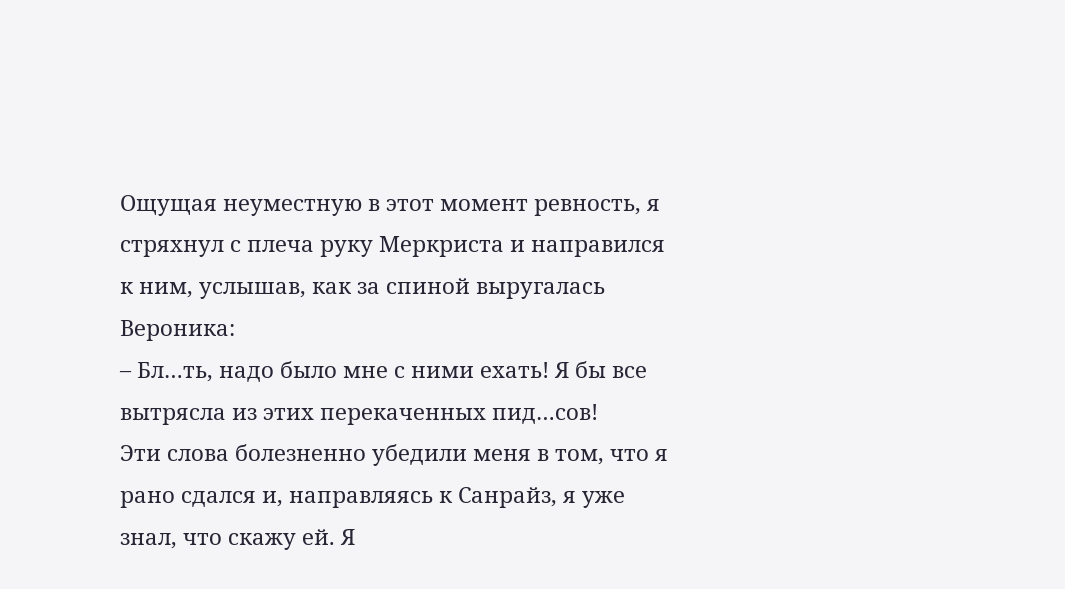Ощущая неуместную в этот момент ревность, я стряхнул с плеча руку Меркриста и направился к ним, услышав, как за спиной выругалась Вероника:
– Бл…ть, надо было мне с ними ехать! Я бы все вытрясла из этих перекаченных пид…сов!
Эти слова болезненно убедили меня в том, что я рано сдался и, направляясь к Санрайз, я уже знал, что скажу ей. Я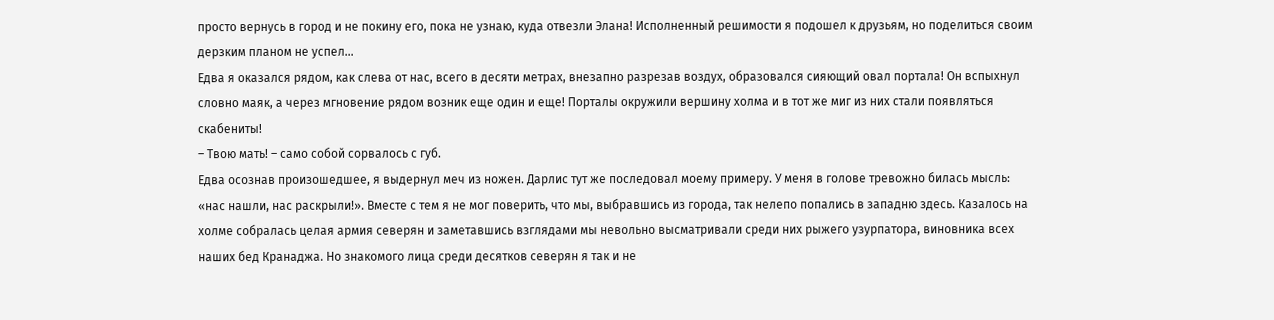просто вернусь в город и не покину его, пока не узнаю, куда отвезли Элана! Исполненный решимости я подошел к друзьям, но поделиться своим дерзким планом не успел…
Едва я оказался рядом, как слева от нас, всего в десяти метрах, внезапно разрезав воздух, образовался сияющий овал портала! Он вспыхнул словно маяк, а через мгновение рядом возник еще один и еще! Порталы окружили вершину холма и в тот же миг из них стали появляться скабениты!
– Твою мать! – само собой сорвалось с губ.
Едва осознав произошедшее, я выдернул меч из ножен. Дарлис тут же последовал моему примеру. У меня в голове тревожно билась мысль: «нас нашли, нас раскрыли!». Вместе с тем я не мог поверить, что мы, выбравшись из города, так нелепо попались в западню здесь. Казалось на холме собралась целая армия северян и заметавшись взглядами мы невольно высматривали среди них рыжего узурпатора, виновника всех наших бед Кранаджа. Но знакомого лица среди десятков северян я так и не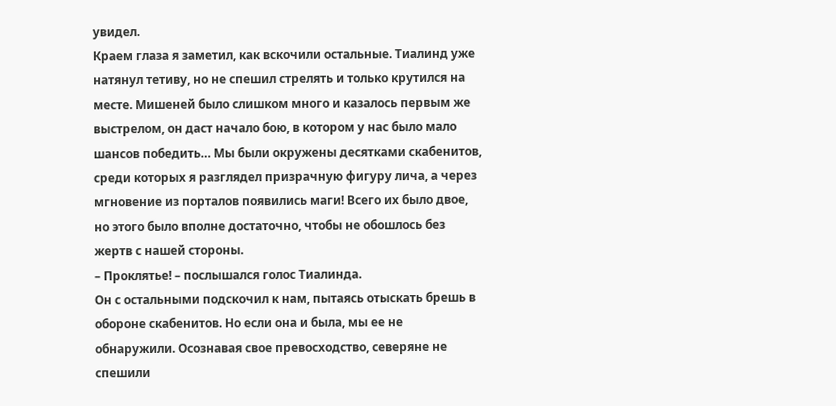увидел.
Краем глаза я заметил, как вскочили остальные. Тиалинд уже натянул тетиву, но не спешил стрелять и только крутился на месте. Мишеней было слишком много и казалось первым же выстрелом, он даст начало бою, в котором у нас было мало шансов победить… Мы были окружены десятками скабенитов, среди которых я разглядел призрачную фигуру лича, а через мгновение из порталов появились маги! Всего их было двое, но этого было вполне достаточно, чтобы не обошлось без жертв с нашей стороны.
– Проклятье! – послышался голос Тиалинда.
Он с остальными подскочил к нам, пытаясь отыскать брешь в обороне скабенитов. Но если она и была, мы ее не обнаружили. Осознавая свое превосходство, северяне не спешили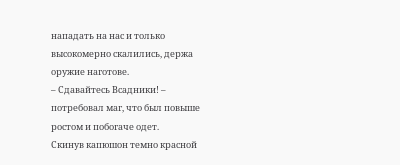нападать на нас и только высокомерно скалились, держа оружие наготове.
– Сдавайтесь Всадники! – потребовал маг, что был повыше ростом и побогаче одет.
Скинув капюшон темно красной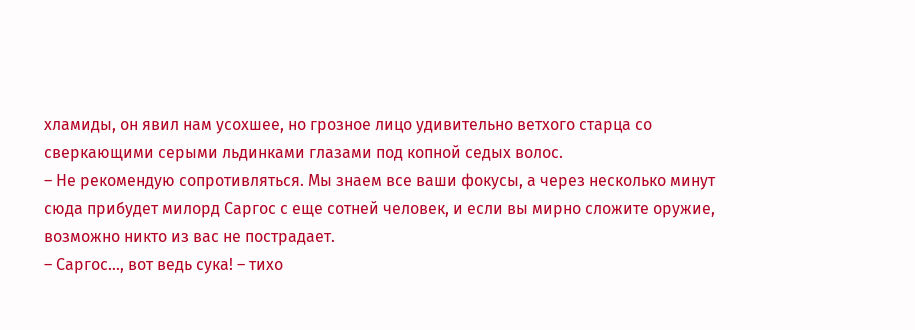хламиды, он явил нам усохшее, но грозное лицо удивительно ветхого старца со сверкающими серыми льдинками глазами под копной седых волос.
– Не рекомендую сопротивляться. Мы знаем все ваши фокусы, а через несколько минут сюда прибудет милорд Саргос с еще сотней человек, и если вы мирно сложите оружие, возможно никто из вас не пострадает.
– Саргос…, вот ведь сука! – тихо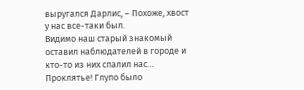выругался Дарлис, – Похоже, хвост у нас все-таки был.
Видимо наш старый знакомый оставил наблюдателей в городе и кто-то из них спалил нас… Проклятье! Глупо было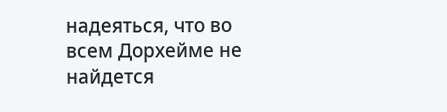надеяться, что во всем Дорхейме не найдется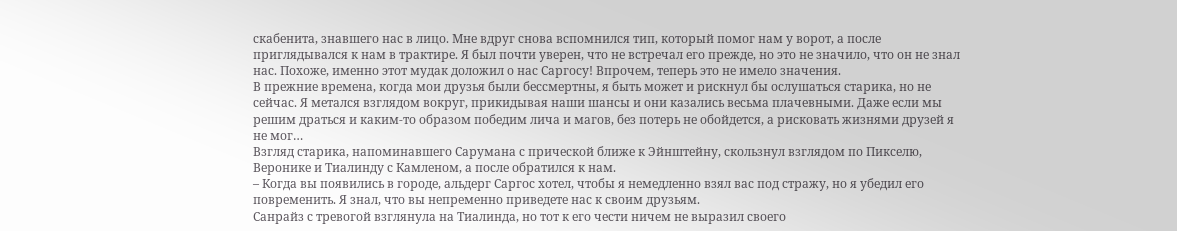скабенита, знавшего нас в лицо. Мне вдруг снова вспомнился тип, который помог нам у ворот, а после приглядывался к нам в трактире. Я был почти уверен, что не встречал его прежде, но это не значило, что он не знал нас. Похоже, именно этот мудак доложил о нас Саргосу! Впрочем, теперь это не имело значения.
В прежние времена, когда мои друзья были бессмертны, я быть может и рискнул бы ослушаться старика, но не сейчас. Я метался взглядом вокруг, прикидывая наши шансы и они казались весьма плачевными. Даже если мы решим драться и каким-то образом победим лича и магов, без потерь не обойдется, а рисковать жизнями друзей я не мог…
Взгляд старика, напоминавшего Сарумана с прической ближе к Эйнштейну, скользнул взглядом по Пикселю, Веронике и Тиалинду с Камленом, а после обратился к нам.
– Когда вы появились в городе, альдерг Саргос хотел, чтобы я немедленно взял вас под стражу, но я убедил его повременить. Я знал, что вы непременно приведете нас к своим друзьям.
Санрайз с тревогой взглянула на Тиалинда, но тот к его чести ничем не выразил своего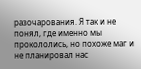разочарования. Я так и не понял, где именно мы прокололись, но похоже маг и не планировал нас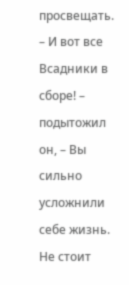просвещать.
– И вот все Всадники в сборе! – подытожил он, – Вы сильно усложнили себе жизнь. Не стоит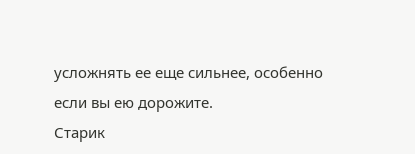усложнять ее еще сильнее, особенно если вы ею дорожите.
Старик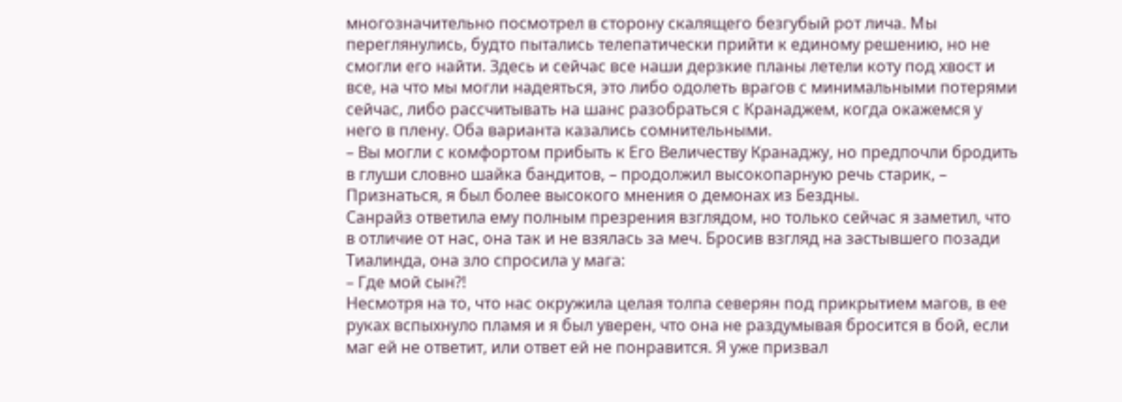многозначительно посмотрел в сторону скалящего безгубый рот лича. Мы переглянулись, будто пытались телепатически прийти к единому решению, но не смогли его найти. Здесь и сейчас все наши дерзкие планы летели коту под хвост и все, на что мы могли надеяться, это либо одолеть врагов с минимальными потерями сейчас, либо рассчитывать на шанс разобраться с Кранаджем, когда окажемся у него в плену. Оба варианта казались сомнительными.
– Вы могли с комфортом прибыть к Его Величеству Кранаджу, но предпочли бродить в глуши словно шайка бандитов, – продолжил высокопарную речь старик, – Признаться, я был более высокого мнения о демонах из Бездны.
Санрайз ответила ему полным презрения взглядом, но только сейчас я заметил, что в отличие от нас, она так и не взялась за меч. Бросив взгляд на застывшего позади Тиалинда, она зло спросила у мага:
– Где мой сын?!
Несмотря на то, что нас окружила целая толпа северян под прикрытием магов, в ее руках вспыхнуло пламя и я был уверен, что она не раздумывая бросится в бой, если маг ей не ответит, или ответ ей не понравится. Я уже призвал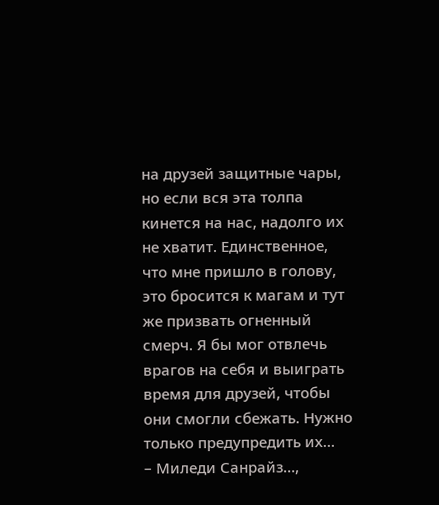на друзей защитные чары, но если вся эта толпа кинется на нас, надолго их не хватит. Единственное, что мне пришло в голову, это бросится к магам и тут же призвать огненный смерч. Я бы мог отвлечь врагов на себя и выиграть время для друзей, чтобы они смогли сбежать. Нужно только предупредить их…
– Миледи Санрайз…,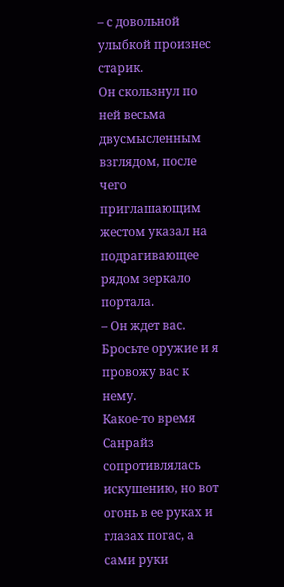– с довольной улыбкой произнес старик.
Он скользнул по ней весьма двусмысленным взглядом, после чего приглашающим жестом указал на подрагивающее рядом зеркало портала.
– Он ждет вас. Бросьте оружие и я провожу вас к нему.
Какое-то время Санрайз сопротивлялась искушению, но вот огонь в ее руках и глазах погас, а сами руки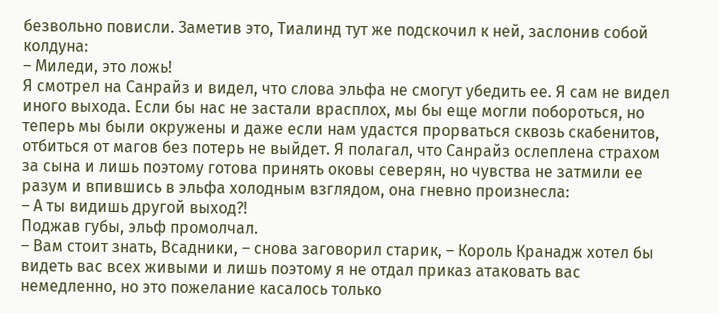безвольно повисли. Заметив это, Тиалинд тут же подскочил к ней, заслонив собой колдуна:
– Миледи, это ложь!
Я смотрел на Санрайз и видел, что слова эльфа не смогут убедить ее. Я сам не видел иного выхода. Если бы нас не застали врасплох, мы бы еще могли побороться, но теперь мы были окружены и даже если нам удастся прорваться сквозь скабенитов, отбиться от магов без потерь не выйдет. Я полагал, что Санрайз ослеплена страхом за сына и лишь поэтому готова принять оковы северян, но чувства не затмили ее разум и впившись в эльфа холодным взглядом, она гневно произнесла:
– А ты видишь другой выход?!
Поджав губы, эльф промолчал.
– Вам стоит знать, Всадники, – снова заговорил старик, – Король Кранадж хотел бы видеть вас всех живыми и лишь поэтому я не отдал приказ атаковать вас немедленно, но это пожелание касалось только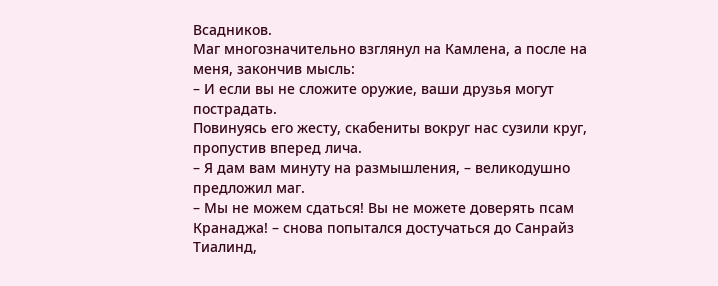Всадников.
Маг многозначительно взглянул на Камлена, а после на меня, закончив мысль:
– И если вы не сложите оружие, ваши друзья могут пострадать.
Повинуясь его жесту, скабениты вокруг нас сузили круг, пропустив вперед лича.
– Я дам вам минуту на размышления, – великодушно предложил маг.
– Мы не можем сдаться! Вы не можете доверять псам Кранаджа! – снова попытался достучаться до Санрайз Тиалинд,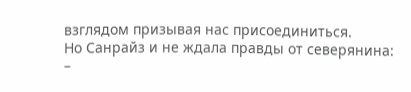взглядом призывая нас присоединиться.
Но Санрайз и не ждала правды от северянина:
–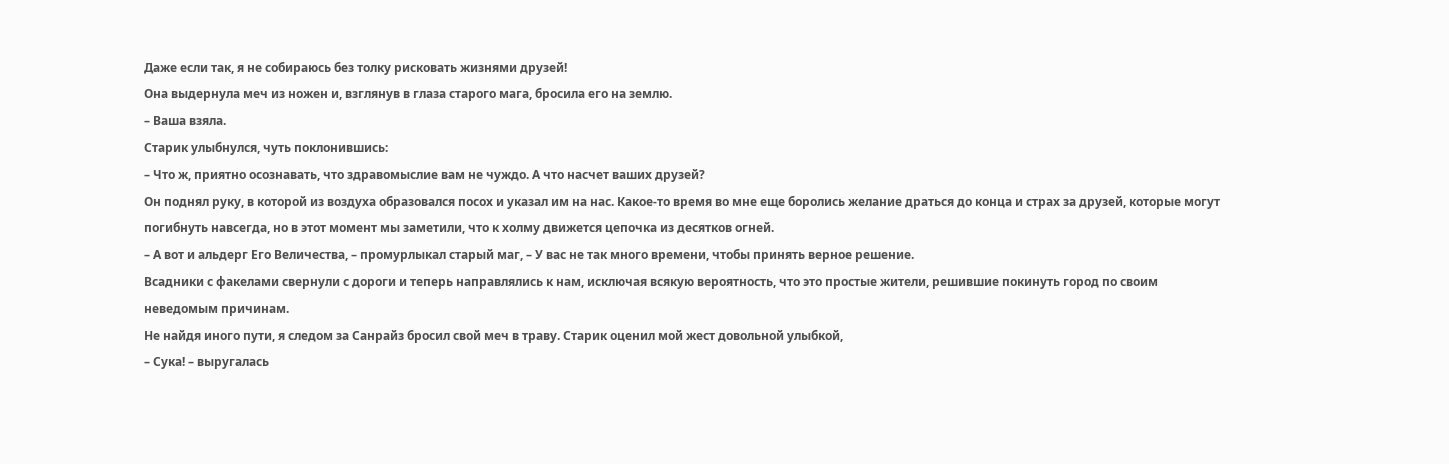Даже если так, я не собираюсь без толку рисковать жизнями друзей!
Она выдернула меч из ножен и, взглянув в глаза старого мага, бросила его на землю.
– Ваша взяла.
Старик улыбнулся, чуть поклонившись:
– Что ж, приятно осознавать, что здравомыслие вам не чуждо. А что насчет ваших друзей?
Он поднял руку, в которой из воздуха образовался посох и указал им на нас. Какое-то время во мне еще боролись желание драться до конца и страх за друзей, которые могут погибнуть навсегда, но в этот момент мы заметили, что к холму движется цепочка из десятков огней.
– А вот и альдерг Его Величества, – промурлыкал старый маг, – У вас не так много времени, чтобы принять верное решение.
Всадники с факелами свернули с дороги и теперь направлялись к нам, исключая всякую вероятность, что это простые жители, решившие покинуть город по своим неведомым причинам.
Не найдя иного пути, я следом за Санрайз бросил свой меч в траву. Старик оценил мой жест довольной улыбкой,
– Сука! – выругалась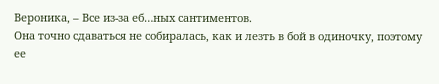Вероника, – Все из-за еб…ных сантиментов.
Она точно сдаваться не собиралась, как и лезть в бой в одиночку, поэтому ее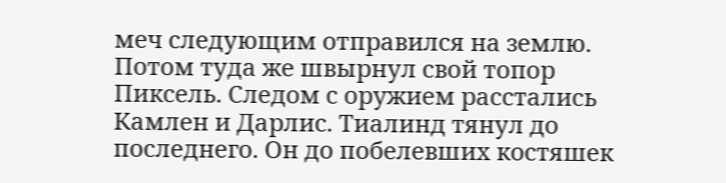меч следующим отправился на землю. Потом туда же швырнул свой топор Пиксель. Следом с оружием расстались Камлен и Дарлис. Тиалинд тянул до последнего. Он до побелевших костяшек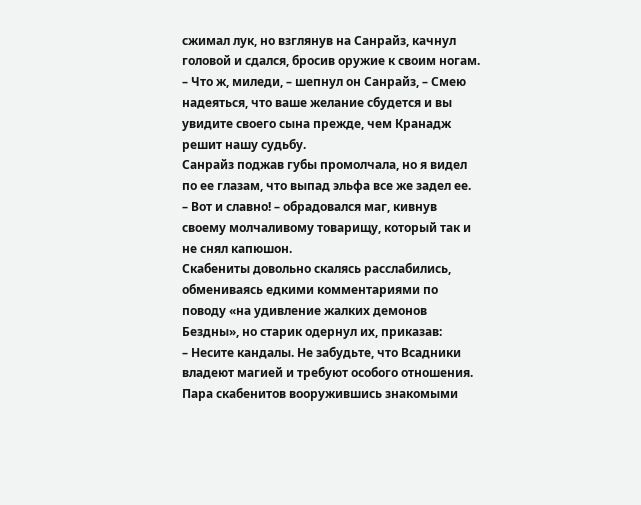сжимал лук, но взглянув на Санрайз, качнул головой и сдался, бросив оружие к своим ногам.
– Что ж, миледи, – шепнул он Санрайз, – Смею надеяться, что ваше желание сбудется и вы увидите своего сына прежде, чем Кранадж решит нашу судьбу.
Санрайз поджав губы промолчала, но я видел по ее глазам, что выпад эльфа все же задел ее.
– Вот и славно! – обрадовался маг, кивнув своему молчаливому товарищу, который так и не снял капюшон.
Скабениты довольно скалясь расслабились, обмениваясь едкими комментариями по поводу «на удивление жалких демонов Бездны», но старик одернул их, приказав:
– Несите кандалы. Не забудьте, что Всадники владеют магией и требуют особого отношения.
Пара скабенитов вооружившись знакомыми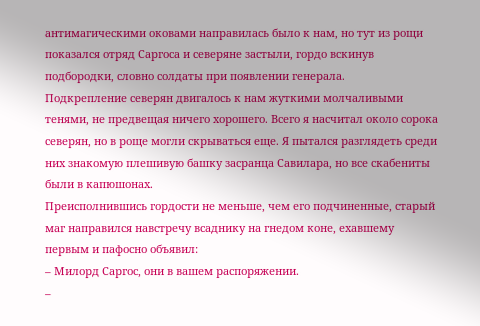антимагическими оковами направилась было к нам, но тут из рощи показался отряд Саргоса и северяне застыли, гордо вскинув подбородки, словно солдаты при появлении генерала.
Подкрепление северян двигалось к нам жуткими молчаливыми тенями, не предвещая ничего хорошего. Всего я насчитал около сорока северян, но в роще могли скрываться еще. Я пытался разглядеть среди них знакомую плешивую башку засранца Савилара, но все скабениты были в капюшонах.
Преисполнившись гордости не меньше, чем его подчиненные, старый маг направился навстречу всаднику на гнедом коне, ехавшему первым и пафосно объявил:
– Милорд Саргос, они в вашем распоряжении.
–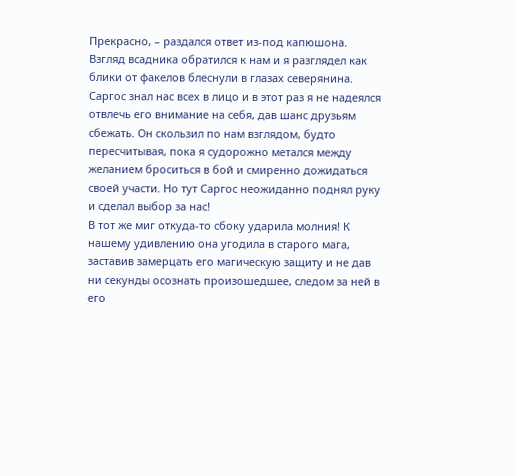Прекрасно, – раздался ответ из-под капюшона.
Взгляд всадника обратился к нам и я разглядел как блики от факелов блеснули в глазах северянина. Саргос знал нас всех в лицо и в этот раз я не надеялся отвлечь его внимание на себя, дав шанс друзьям сбежать. Он скользил по нам взглядом, будто пересчитывая, пока я судорожно метался между желанием броситься в бой и смиренно дожидаться своей участи. Но тут Саргос неожиданно поднял руку и сделал выбор за нас!
В тот же миг откуда-то сбоку ударила молния! К нашему удивлению она угодила в старого мага, заставив замерцать его магическую защиту и не дав ни секунды осознать произошедшее, следом за ней в его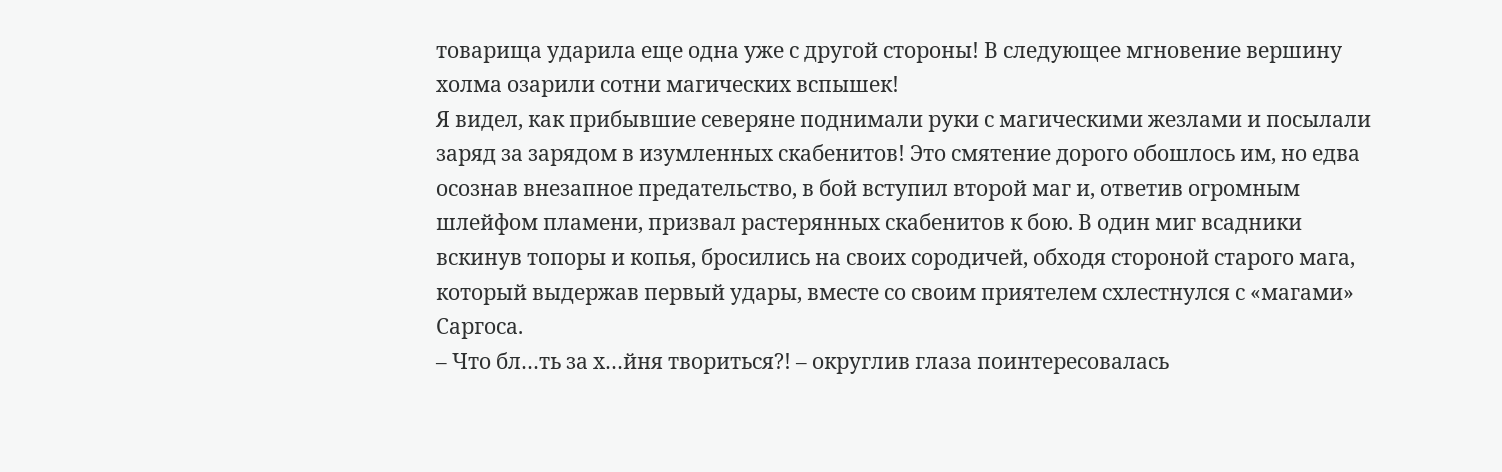товарища ударила еще одна уже с другой стороны! В следующее мгновение вершину холма озарили сотни магических вспышек!
Я видел, как прибывшие северяне поднимали руки с магическими жезлами и посылали заряд за зарядом в изумленных скабенитов! Это смятение дорого обошлось им, но едва осознав внезапное предательство, в бой вступил второй маг и, ответив огромным шлейфом пламени, призвал растерянных скабенитов к бою. В один миг всадники вскинув топоры и копья, бросились на своих сородичей, обходя стороной старого мага, который выдержав первый удары, вместе со своим приятелем схлестнулся с «магами» Саргоса.
– Что бл…ть за х…йня твориться?! – округлив глаза поинтересовалась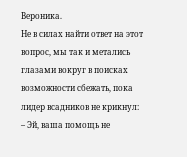Вероника.
Не в силах найти ответ на этот вопрос, мы так и метались глазами вокруг в поисках возможности сбежать, пока лидер всадников не крикнул:
– Эй, ваша помощь не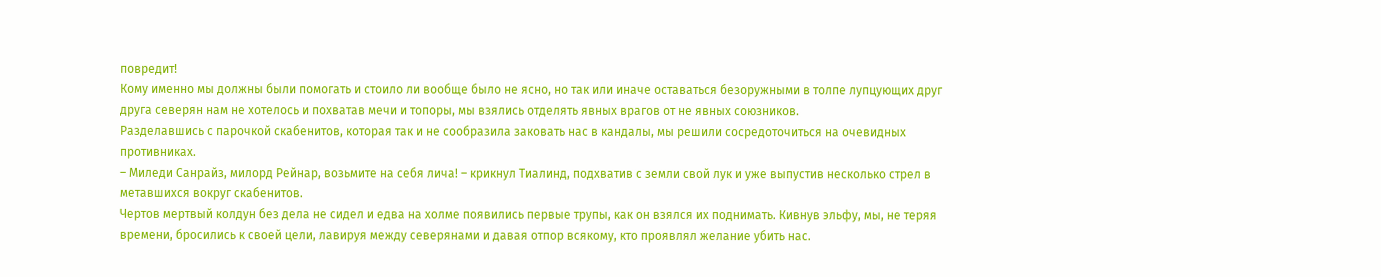повредит!
Кому именно мы должны были помогать и стоило ли вообще было не ясно, но так или иначе оставаться безоружными в толпе лупцующих друг друга северян нам не хотелось и похватав мечи и топоры, мы взялись отделять явных врагов от не явных союзников.
Разделавшись с парочкой скабенитов, которая так и не сообразила заковать нас в кандалы, мы решили сосредоточиться на очевидных противниках.
– Миледи Санрайз, милорд Рейнар, возьмите на себя лича! – крикнул Тиалинд, подхватив с земли свой лук и уже выпустив несколько стрел в метавшихся вокруг скабенитов.
Чертов мертвый колдун без дела не сидел и едва на холме появились первые трупы, как он взялся их поднимать. Кивнув эльфу, мы, не теряя времени, бросились к своей цели, лавируя между северянами и давая отпор всякому, кто проявлял желание убить нас.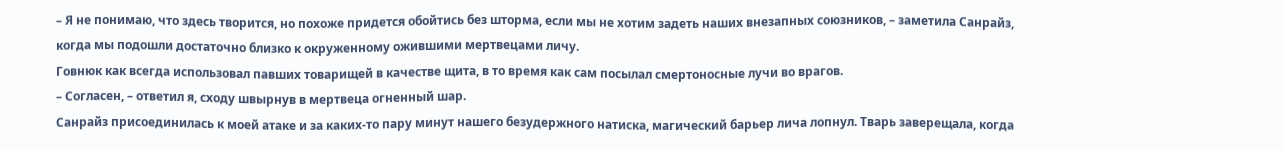– Я не понимаю, что здесь творится, но похоже придется обойтись без шторма, если мы не хотим задеть наших внезапных союзников, – заметила Санрайз, когда мы подошли достаточно близко к окруженному ожившими мертвецами личу.
Говнюк как всегда использовал павших товарищей в качестве щита, в то время как сам посылал смертоносные лучи во врагов.
– Согласен, – ответил я, сходу швырнув в мертвеца огненный шар.
Санрайз присоединилась к моей атаке и за каких-то пару минут нашего безудержного натиска, магический барьер лича лопнул. Тварь заверещала, когда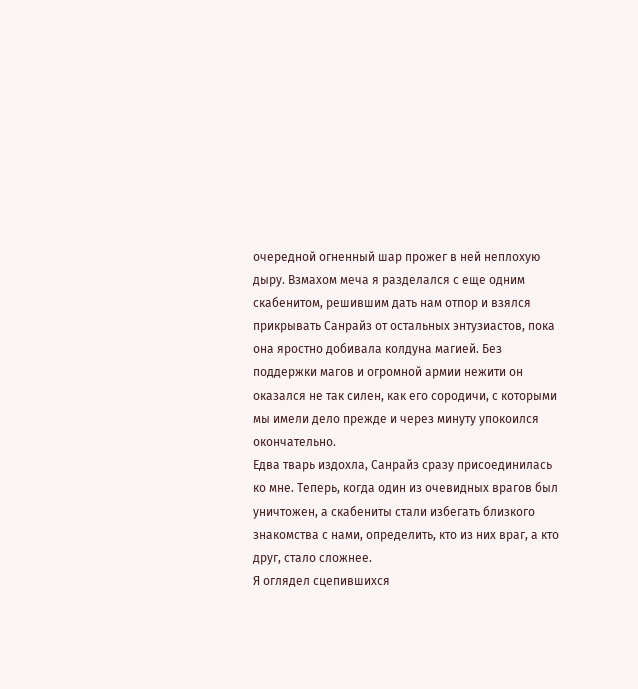очередной огненный шар прожег в ней неплохую дыру. Взмахом меча я разделался с еще одним скабенитом, решившим дать нам отпор и взялся прикрывать Санрайз от остальных энтузиастов, пока она яростно добивала колдуна магией. Без поддержки магов и огромной армии нежити он оказался не так силен, как его сородичи, с которыми мы имели дело прежде и через минуту упокоился окончательно.
Едва тварь издохла, Санрайз сразу присоединилась ко мне. Теперь, когда один из очевидных врагов был уничтожен, а скабениты стали избегать близкого знакомства с нами, определить, кто из них враг, а кто друг, стало сложнее.
Я оглядел сцепившихся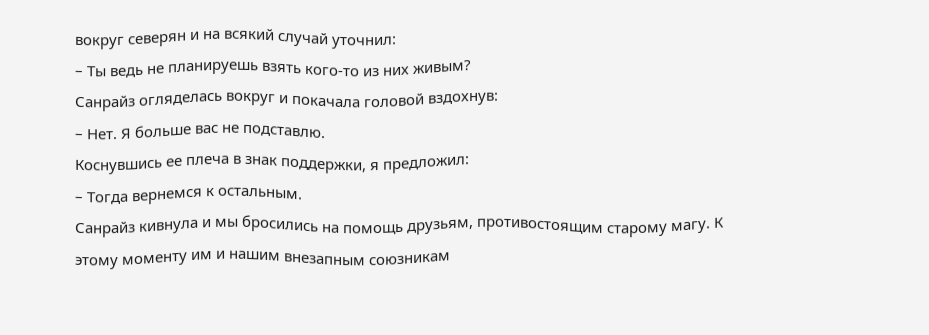вокруг северян и на всякий случай уточнил:
– Ты ведь не планируешь взять кого-то из них живым?
Санрайз огляделась вокруг и покачала головой вздохнув:
– Нет. Я больше вас не подставлю.
Коснувшись ее плеча в знак поддержки, я предложил:
– Тогда вернемся к остальным.
Санрайз кивнула и мы бросились на помощь друзьям, противостоящим старому магу. К этому моменту им и нашим внезапным союзникам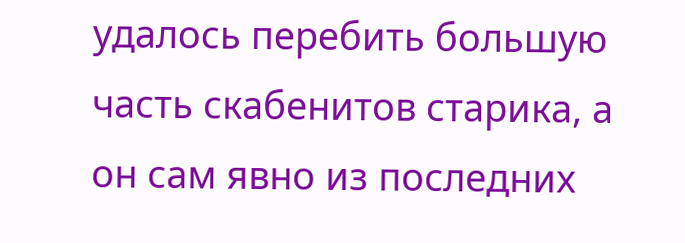удалось перебить большую часть скабенитов старика, а он сам явно из последних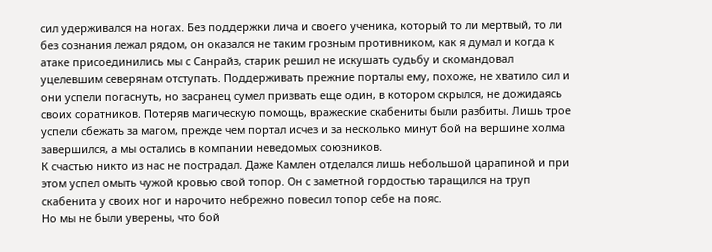сил удерживался на ногах. Без поддержки лича и своего ученика, который то ли мертвый, то ли без сознания лежал рядом, он оказался не таким грозным противником, как я думал и когда к атаке присоединились мы с Санрайз, старик решил не искушать судьбу и скомандовал уцелевшим северянам отступать. Поддерживать прежние порталы ему, похоже, не хватило сил и они успели погаснуть, но засранец сумел призвать еще один, в котором скрылся, не дожидаясь своих соратников. Потеряв магическую помощь, вражеские скабениты были разбиты. Лишь трое успели сбежать за магом, прежде чем портал исчез и за несколько минут бой на вершине холма завершился, а мы остались в компании неведомых союзников.
К счастью никто из нас не пострадал. Даже Камлен отделался лишь небольшой царапиной и при этом успел омыть чужой кровью свой топор. Он с заметной гордостью таращился на труп скабенита у своих ног и нарочито небрежно повесил топор себе на пояс.
Но мы не были уверены, что бой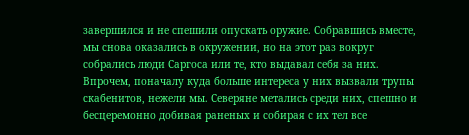завершился и не спешили опускать оружие. Собравшись вместе, мы снова оказались в окружении, но на этот раз вокруг собрались люди Саргоса или те, кто выдавал себя за них. Впрочем, поначалу куда больше интереса у них вызвали трупы скабенитов, нежели мы. Северяне метались среди них, спешно и бесцеремонно добивая раненых и собирая с их тел все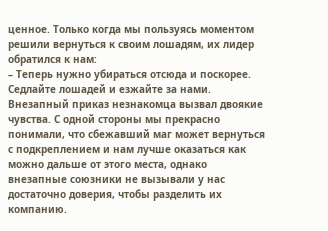ценное. Только когда мы пользуясь моментом решили вернуться к своим лошадям, их лидер обратился к нам:
– Теперь нужно убираться отсюда и поскорее. Седлайте лошадей и езжайте за нами.
Внезапный приказ незнакомца вызвал двоякие чувства. С одной стороны мы прекрасно понимали, что сбежавший маг может вернуться с подкреплением и нам лучше оказаться как можно дальше от этого места, однако внезапные союзники не вызывали у нас достаточно доверия, чтобы разделить их компанию.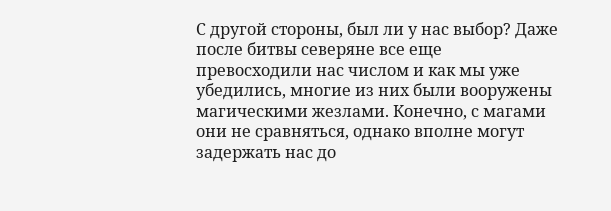С другой стороны, был ли у нас выбор? Даже после битвы северяне все еще превосходили нас числом и как мы уже убедились, многие из них были вооружены магическими жезлами. Конечно, с магами они не сравняться, однако вполне могут задержать нас до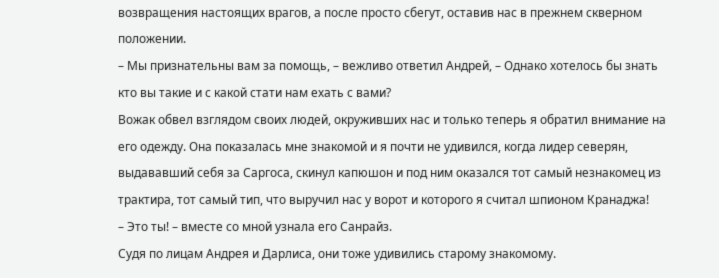возвращения настоящих врагов, а после просто сбегут, оставив нас в прежнем скверном положении.
– Мы признательны вам за помощь, – вежливо ответил Андрей, – Однако хотелось бы знать кто вы такие и с какой стати нам ехать с вами?
Вожак обвел взглядом своих людей, окруживших нас и только теперь я обратил внимание на его одежду. Она показалась мне знакомой и я почти не удивился, когда лидер северян, выдававший себя за Саргоса, скинул капюшон и под ним оказался тот самый незнакомец из трактира, тот самый тип, что выручил нас у ворот и которого я считал шпионом Кранаджа!
– Это ты! – вместе со мной узнала его Санрайз.
Судя по лицам Андрея и Дарлиса, они тоже удивились старому знакомому.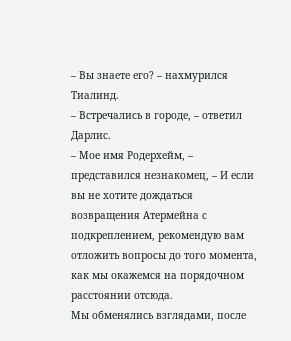– Вы знаете его? – нахмурился Тиалинд.
– Встречались в городе, – ответил Дарлис.
– Мое имя Родерхейм, – представился незнакомец, – И если вы не хотите дождаться возвращения Атермейна с подкреплением, рекомендую вам отложить вопросы до того момента, как мы окажемся на порядочном расстоянии отсюда.
Мы обменялись взглядами, после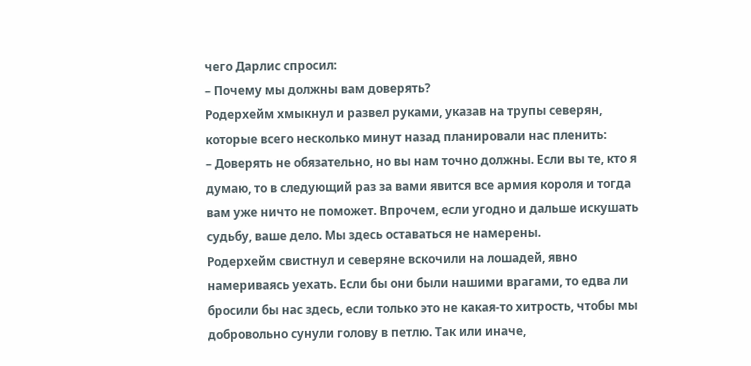чего Дарлис спросил:
– Почему мы должны вам доверять?
Родерхейм хмыкнул и развел руками, указав на трупы северян, которые всего несколько минут назад планировали нас пленить:
– Доверять не обязательно, но вы нам точно должны. Если вы те, кто я думаю, то в следующий раз за вами явится все армия короля и тогда вам уже ничто не поможет. Впрочем, если угодно и дальше искушать судьбу, ваше дело. Мы здесь оставаться не намерены.
Родерхейм свистнул и северяне вскочили на лошадей, явно намериваясь уехать. Если бы они были нашими врагами, то едва ли бросили бы нас здесь, если только это не какая-то хитрость, чтобы мы добровольно сунули голову в петлю. Так или иначе,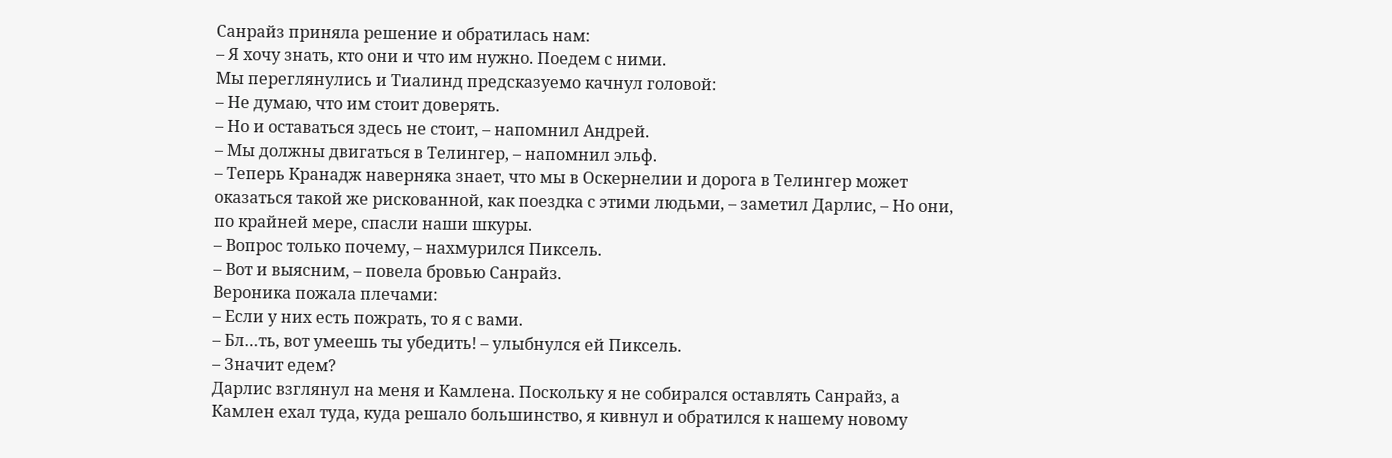Санрайз приняла решение и обратилась нам:
– Я хочу знать, кто они и что им нужно. Поедем с ними.
Мы переглянулись и Тиалинд предсказуемо качнул головой:
– Не думаю, что им стоит доверять.
– Но и оставаться здесь не стоит, – напомнил Андрей.
– Мы должны двигаться в Телингер, – напомнил эльф.
– Теперь Кранадж наверняка знает, что мы в Оскернелии и дорога в Телингер может оказаться такой же рискованной, как поездка с этими людьми, – заметил Дарлис, – Но они, по крайней мере, спасли наши шкуры.
– Вопрос только почему, – нахмурился Пиксель.
– Вот и выясним, – повела бровью Санрайз.
Вероника пожала плечами:
– Если у них есть пожрать, то я с вами.
– Бл…ть, вот умеешь ты убедить! – улыбнулся ей Пиксель.
– Значит едем?
Дарлис взглянул на меня и Камлена. Поскольку я не собирался оставлять Санрайз, а Камлен ехал туда, куда решало большинство, я кивнул и обратился к нашему новому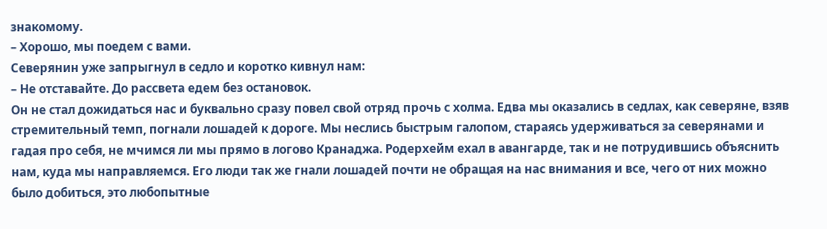знакомому.
– Хорошо, мы поедем с вами.
Северянин уже запрыгнул в седло и коротко кивнул нам:
– Не отставайте. До рассвета едем без остановок.
Он не стал дожидаться нас и буквально сразу повел свой отряд прочь с холма. Едва мы оказались в седлах, как северяне, взяв стремительный темп, погнали лошадей к дороге. Мы неслись быстрым галопом, стараясь удерживаться за северянами и гадая про себя, не мчимся ли мы прямо в логово Кранаджа. Родерхейм ехал в авангарде, так и не потрудившись объяснить нам, куда мы направляемся. Его люди так же гнали лошадей почти не обращая на нас внимания и все, чего от них можно было добиться, это любопытные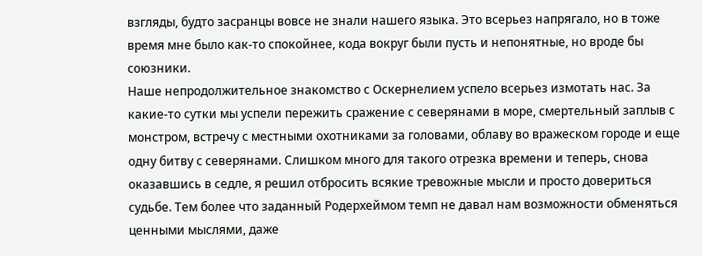взгляды, будто засранцы вовсе не знали нашего языка. Это всерьез напрягало, но в тоже время мне было как-то спокойнее, кода вокруг были пусть и непонятные, но вроде бы союзники.
Наше непродолжительное знакомство с Оскернелием успело всерьез измотать нас. За какие-то сутки мы успели пережить сражение с северянами в море, смертельный заплыв с монстром, встречу с местными охотниками за головами, облаву во вражеском городе и еще одну битву с северянами. Слишком много для такого отрезка времени и теперь, снова оказавшись в седле, я решил отбросить всякие тревожные мысли и просто довериться судьбе. Тем более что заданный Родерхеймом темп не давал нам возможности обменяться ценными мыслями, даже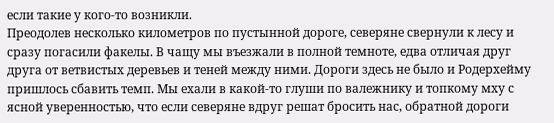если такие у кого-то возникли.
Преодолев несколько километров по пустынной дороге, северяне свернули к лесу и сразу погасили факелы. В чащу мы въезжали в полной темноте, едва отличая друг друга от ветвистых деревьев и теней между ними. Дороги здесь не было и Родерхейму пришлось сбавить темп. Мы ехали в какой-то глуши по валежнику и топкому мху с ясной уверенностью, что если северяне вдруг решат бросить нас, обратной дороги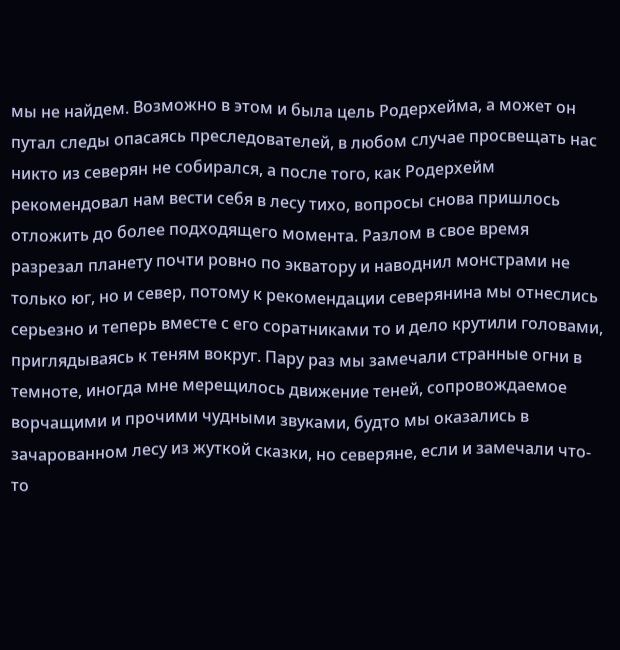мы не найдем. Возможно в этом и была цель Родерхейма, а может он путал следы опасаясь преследователей, в любом случае просвещать нас никто из северян не собирался, а после того, как Родерхейм рекомендовал нам вести себя в лесу тихо, вопросы снова пришлось отложить до более подходящего момента. Разлом в свое время разрезал планету почти ровно по экватору и наводнил монстрами не только юг, но и север, потому к рекомендации северянина мы отнеслись серьезно и теперь вместе с его соратниками то и дело крутили головами, приглядываясь к теням вокруг. Пару раз мы замечали странные огни в темноте, иногда мне мерещилось движение теней, сопровождаемое ворчащими и прочими чудными звуками, будто мы оказались в зачарованном лесу из жуткой сказки, но северяне, если и замечали что-то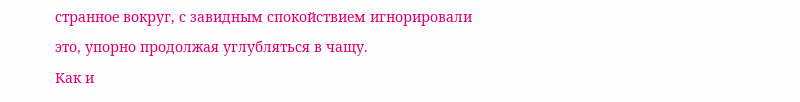странное вокруг, с завидным спокойствием игнорировали это, упорно продолжая углубляться в чащу.
Как и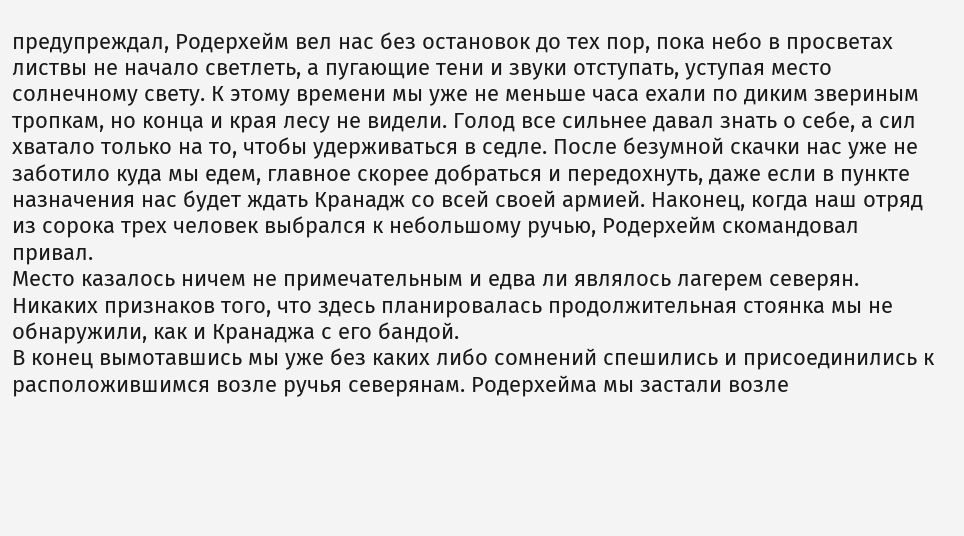предупреждал, Родерхейм вел нас без остановок до тех пор, пока небо в просветах листвы не начало светлеть, а пугающие тени и звуки отступать, уступая место солнечному свету. К этому времени мы уже не меньше часа ехали по диким звериным тропкам, но конца и края лесу не видели. Голод все сильнее давал знать о себе, а сил хватало только на то, чтобы удерживаться в седле. После безумной скачки нас уже не заботило куда мы едем, главное скорее добраться и передохнуть, даже если в пункте назначения нас будет ждать Кранадж со всей своей армией. Наконец, когда наш отряд из сорока трех человек выбрался к небольшому ручью, Родерхейм скомандовал привал.
Место казалось ничем не примечательным и едва ли являлось лагерем северян. Никаких признаков того, что здесь планировалась продолжительная стоянка мы не обнаружили, как и Кранаджа с его бандой.
В конец вымотавшись мы уже без каких либо сомнений спешились и присоединились к расположившимся возле ручья северянам. Родерхейма мы застали возле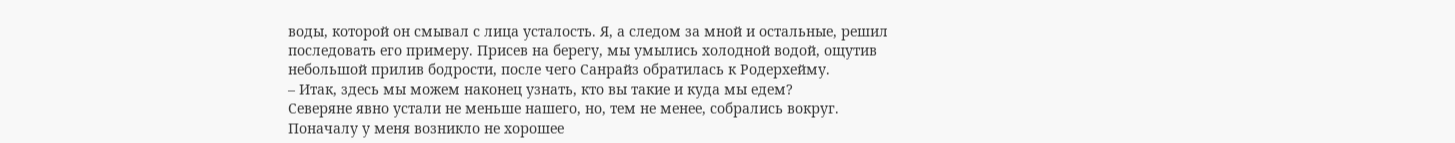воды, которой он смывал с лица усталость. Я, а следом за мной и остальные, решил последовать его примеру. Присев на берегу, мы умылись холодной водой, ощутив небольшой прилив бодрости, после чего Санрайз обратилась к Родерхейму.
– Итак, здесь мы можем наконец узнать, кто вы такие и куда мы едем?
Северяне явно устали не меньше нашего, но, тем не менее, собрались вокруг. Поначалу у меня возникло не хорошее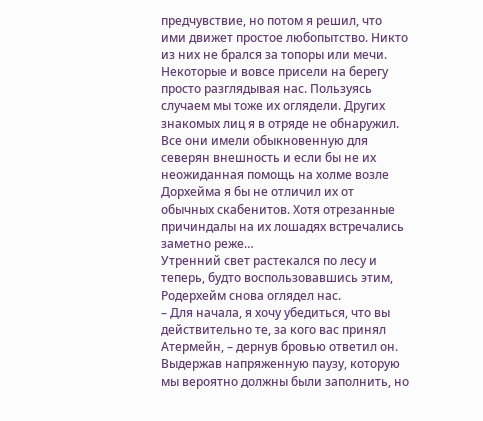предчувствие, но потом я решил, что ими движет простое любопытство. Никто из них не брался за топоры или мечи. Некоторые и вовсе присели на берегу просто разглядывая нас. Пользуясь случаем мы тоже их оглядели. Других знакомых лиц я в отряде не обнаружил. Все они имели обыкновенную для северян внешность и если бы не их неожиданная помощь на холме возле Дорхейма я бы не отличил их от обычных скабенитов. Хотя отрезанные причиндалы на их лошадях встречались заметно реже…
Утренний свет растекался по лесу и теперь, будто воспользовавшись этим, Родерхейм снова оглядел нас.
– Для начала, я хочу убедиться, что вы действительно те, за кого вас принял Атермейн, – дернув бровью ответил он.
Выдержав напряженную паузу, которую мы вероятно должны были заполнить, но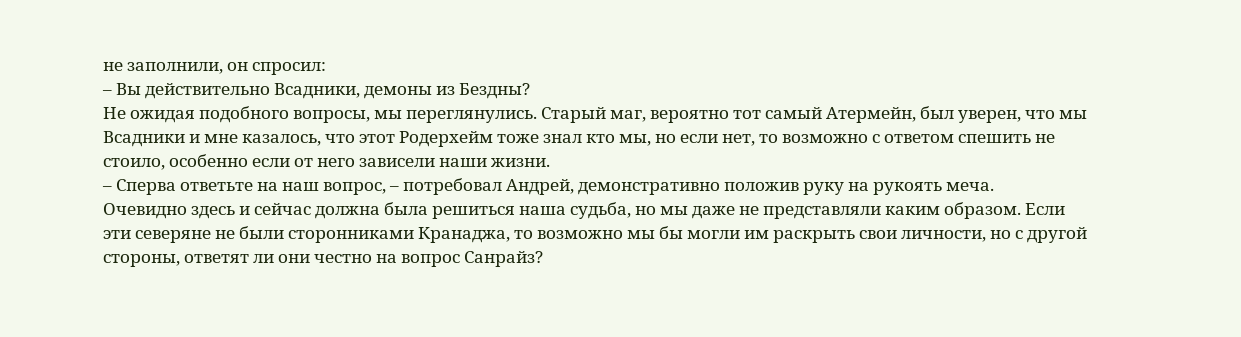не заполнили, он спросил:
– Вы действительно Всадники, демоны из Бездны?
Не ожидая подобного вопросы, мы переглянулись. Старый маг, вероятно тот самый Атермейн, был уверен, что мы Всадники и мне казалось, что этот Родерхейм тоже знал кто мы, но если нет, то возможно с ответом спешить не стоило, особенно если от него зависели наши жизни.
– Сперва ответьте на наш вопрос, – потребовал Андрей, демонстративно положив руку на рукоять меча.
Очевидно здесь и сейчас должна была решиться наша судьба, но мы даже не представляли каким образом. Если эти северяне не были сторонниками Кранаджа, то возможно мы бы могли им раскрыть свои личности, но с другой стороны, ответят ли они честно на вопрос Санрайз?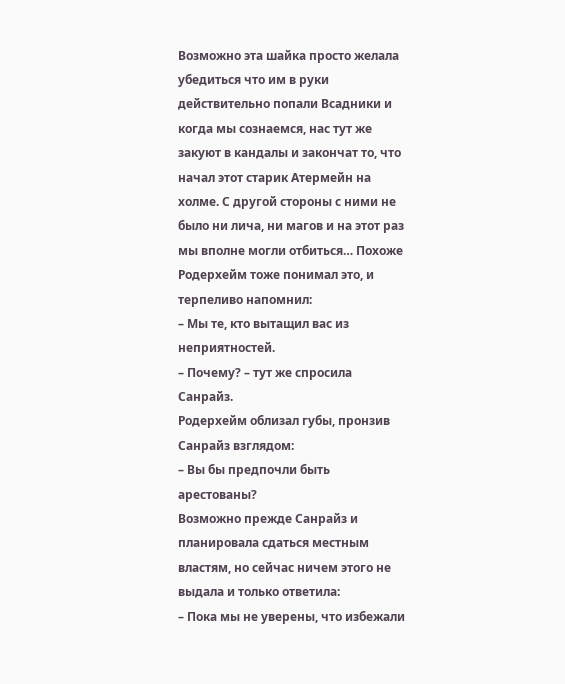Возможно эта шайка просто желала убедиться что им в руки действительно попали Всадники и когда мы сознаемся, нас тут же закуют в кандалы и закончат то, что начал этот старик Атермейн на холме. С другой стороны с ними не было ни лича, ни магов и на этот раз мы вполне могли отбиться… Похоже Родерхейм тоже понимал это, и терпеливо напомнил:
– Мы те, кто вытащил вас из неприятностей.
– Почему? – тут же спросила Санрайз.
Родерхейм облизал губы, пронзив Санрайз взглядом:
– Вы бы предпочли быть арестованы?
Возможно прежде Санрайз и планировала сдаться местным властям, но сейчас ничем этого не выдала и только ответила:
– Пока мы не уверены, что избежали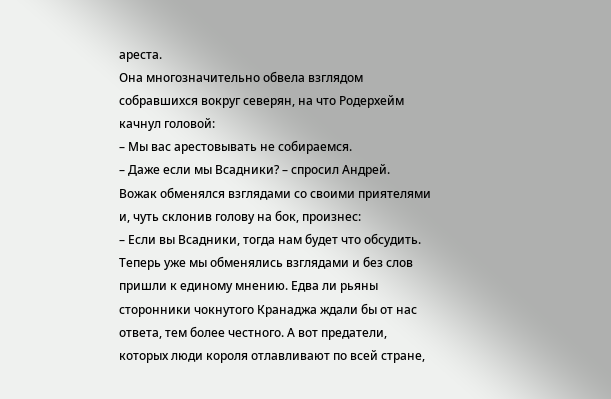ареста.
Она многозначительно обвела взглядом собравшихся вокруг северян, на что Родерхейм качнул головой:
– Мы вас арестовывать не собираемся.
– Даже если мы Всадники? – спросил Андрей.
Вожак обменялся взглядами со своими приятелями и, чуть склонив голову на бок, произнес:
– Если вы Всадники, тогда нам будет что обсудить.
Теперь уже мы обменялись взглядами и без слов пришли к единому мнению. Едва ли рьяны сторонники чокнутого Кранаджа ждали бы от нас ответа, тем более честного. А вот предатели, которых люди короля отлавливают по всей стране,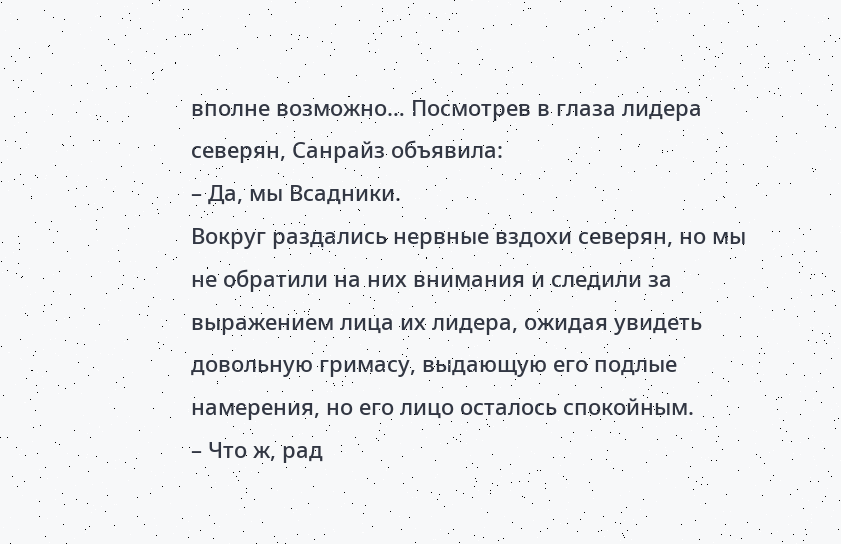вполне возможно… Посмотрев в глаза лидера северян, Санрайз объявила:
– Да, мы Всадники.
Вокруг раздались нервные вздохи северян, но мы не обратили на них внимания и следили за выражением лица их лидера, ожидая увидеть довольную гримасу, выдающую его подлые намерения, но его лицо осталось спокойным.
– Что ж, рад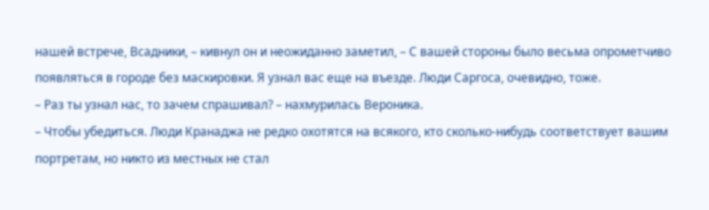нашей встрече, Всадники, – кивнул он и неожиданно заметил, – С вашей стороны было весьма опрометчиво появляться в городе без маскировки. Я узнал вас еще на въезде. Люди Саргоса, очевидно, тоже.
– Раз ты узнал нас, то зачем спрашивал? – нахмурилась Вероника.
– Чтобы убедиться. Люди Кранаджа не редко охотятся на всякого, кто сколько-нибудь соответствует вашим портретам, но никто из местных не стал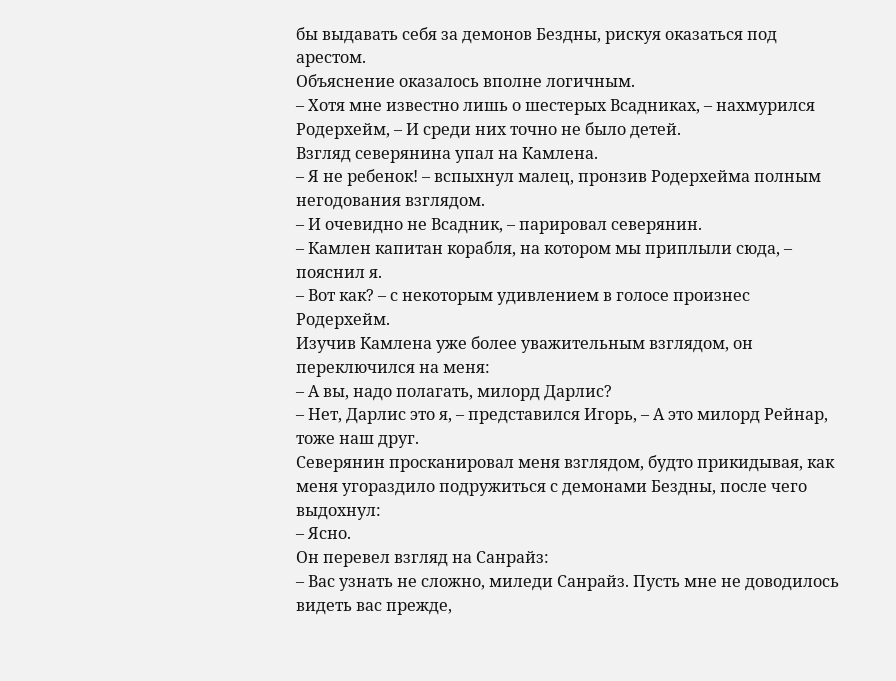бы выдавать себя за демонов Бездны, рискуя оказаться под арестом.
Объяснение оказалось вполне логичным.
– Хотя мне известно лишь о шестерых Всадниках, – нахмурился Родерхейм, – И среди них точно не было детей.
Взгляд северянина упал на Камлена.
– Я не ребенок! – вспыхнул малец, пронзив Родерхейма полным негодования взглядом.
– И очевидно не Всадник, – парировал северянин.
– Камлен капитан корабля, на котором мы приплыли сюда, – пояснил я.
– Вот как? – с некоторым удивлением в голосе произнес Родерхейм.
Изучив Камлена уже более уважительным взглядом, он переключился на меня:
– А вы, надо полагать, милорд Дарлис?
– Нет, Дарлис это я, – представился Игорь, – А это милорд Рейнар, тоже наш друг.
Северянин просканировал меня взглядом, будто прикидывая, как меня угораздило подружиться с демонами Бездны, после чего выдохнул:
– Ясно.
Он перевел взгляд на Санрайз:
– Вас узнать не сложно, миледи Санрайз. Пусть мне не доводилось видеть вас прежде,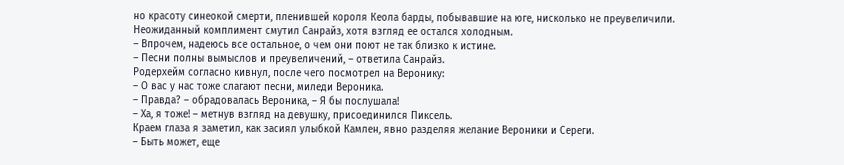но красоту синеокой смерти, пленившей короля Кеола барды, побывавшие на юге, нисколько не преувеличили.
Неожиданный комплимент смутил Санрайз, хотя взгляд ее остался холодным.
– Впрочем, надеюсь все остальное, о чем они поют не так близко к истине.
– Песни полны вымыслов и преувеличений, – ответила Санрайз.
Родерхейм согласно кивнул, после чего посмотрел на Веронику:
– О вас у нас тоже слагают песни, миледи Вероника.
– Правда? – обрадовалась Вероника, – Я бы послушала!
– Ха, я тоже! – метнув взгляд на девушку, присоединился Пиксель.
Краем глаза я заметил, как засиял улыбкой Камлен, явно разделяя желание Вероники и Сереги.
– Быть может, еще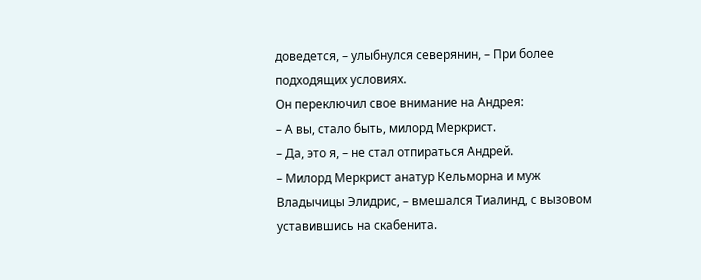доведется, – улыбнулся северянин, – При более подходящих условиях.
Он переключил свое внимание на Андрея:
– А вы, стало быть, милорд Меркрист.
– Да, это я, – не стал отпираться Андрей.
– Милорд Меркрист анатур Кельморна и муж Владычицы Элидрис, – вмешался Тиалинд, с вызовом уставившись на скабенита.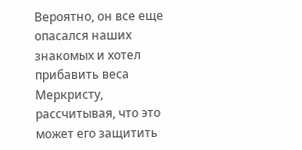Вероятно, он все еще опасался наших знакомых и хотел прибавить веса Меркристу, рассчитывая, что это может его защитить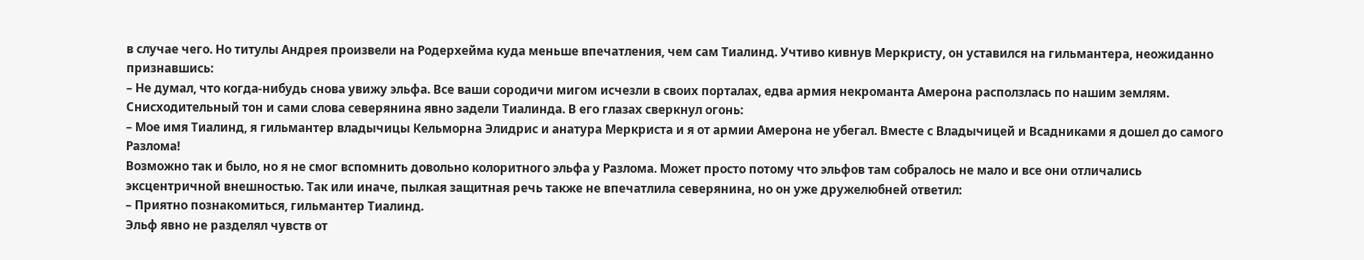в случае чего. Но титулы Андрея произвели на Родерхейма куда меньше впечатления, чем сам Тиалинд. Учтиво кивнув Меркристу, он уставился на гильмантера, неожиданно признавшись:
– Не думал, что когда-нибудь снова увижу эльфа. Все ваши сородичи мигом исчезли в своих порталах, едва армия некроманта Амерона расползлась по нашим землям.
Снисходительный тон и сами слова северянина явно задели Тиалинда. В его глазах сверкнул огонь:
– Мое имя Тиалинд, я гильмантер владычицы Кельморна Элидрис и анатура Меркриста и я от армии Амерона не убегал. Вместе с Владычицей и Всадниками я дошел до самого Разлома!
Возможно так и было, но я не смог вспомнить довольно колоритного эльфа у Разлома. Может просто потому что эльфов там собралось не мало и все они отличались эксцентричной внешностью. Так или иначе, пылкая защитная речь также не впечатлила северянина, но он уже дружелюбней ответил:
– Приятно познакомиться, гильмантер Тиалинд.
Эльф явно не разделял чувств от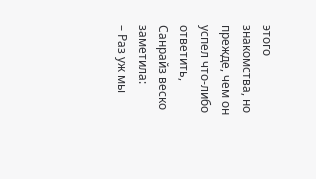этого знакомства, но прежде, чем он успел что-либо ответить, Санрайз веско заметила:
– Раз уж мы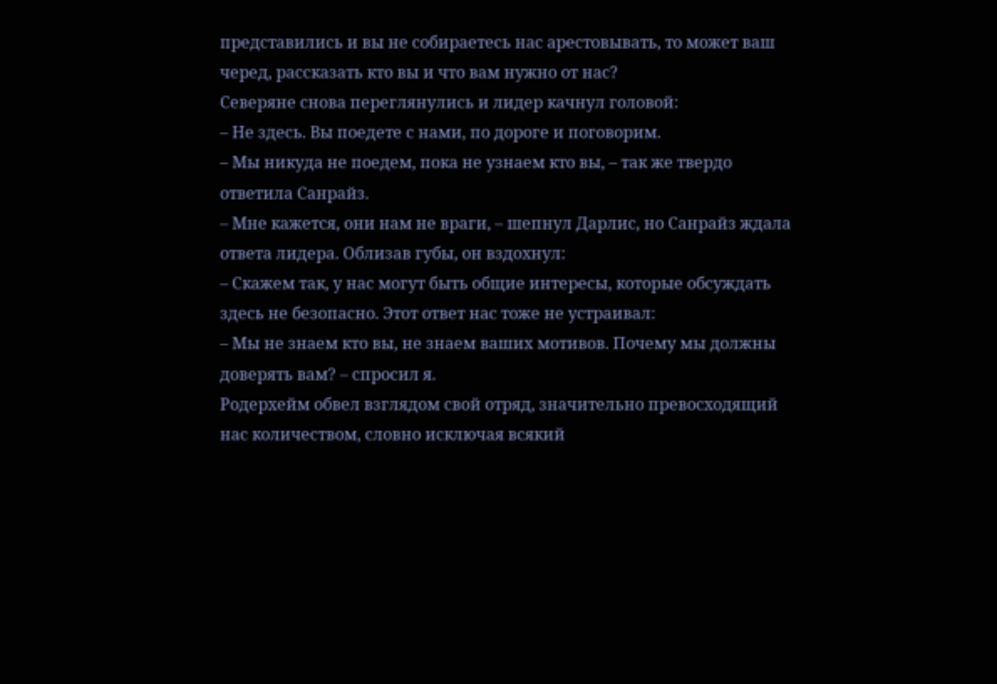представились и вы не собираетесь нас арестовывать, то может ваш черед, рассказать кто вы и что вам нужно от нас?
Северяне снова переглянулись и лидер качнул головой:
– Не здесь. Вы поедете с нами, по дороге и поговорим.
– Мы никуда не поедем, пока не узнаем кто вы, – так же твердо ответила Санрайз.
– Мне кажется, они нам не враги, – шепнул Дарлис, но Санрайз ждала ответа лидера. Облизав губы, он вздохнул:
– Скажем так, у нас могут быть общие интересы, которые обсуждать здесь не безопасно. Этот ответ нас тоже не устраивал:
– Мы не знаем кто вы, не знаем ваших мотивов. Почему мы должны доверять вам? – спросил я.
Родерхейм обвел взглядом свой отряд, значительно превосходящий нас количеством, словно исключая всякий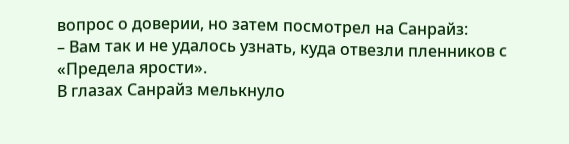вопрос о доверии, но затем посмотрел на Санрайз:
– Вам так и не удалось узнать, куда отвезли пленников с «Предела ярости».
В глазах Санрайз мелькнуло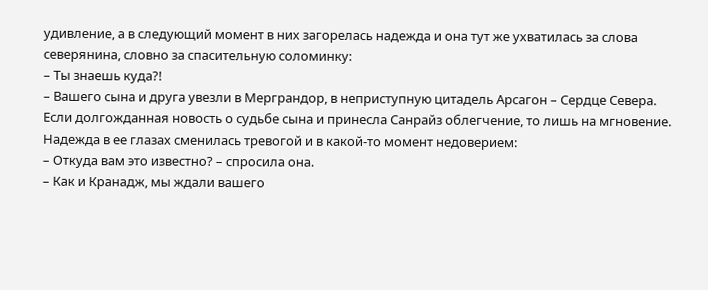удивление, а в следующий момент в них загорелась надежда и она тут же ухватилась за слова северянина, словно за спасительную соломинку:
– Ты знаешь куда?!
– Вашего сына и друга увезли в Мерграндор, в неприступную цитадель Арсагон – Сердце Севера.
Если долгожданная новость о судьбе сына и принесла Санрайз облегчение, то лишь на мгновение. Надежда в ее глазах сменилась тревогой и в какой-то момент недоверием:
– Откуда вам это известно? – спросила она.
– Как и Кранадж, мы ждали вашего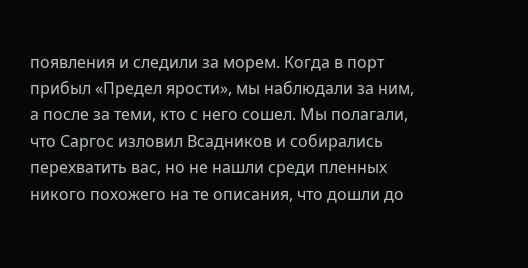появления и следили за морем. Когда в порт прибыл «Предел ярости», мы наблюдали за ним, а после за теми, кто с него сошел. Мы полагали, что Саргос изловил Всадников и собирались перехватить вас, но не нашли среди пленных никого похожего на те описания, что дошли до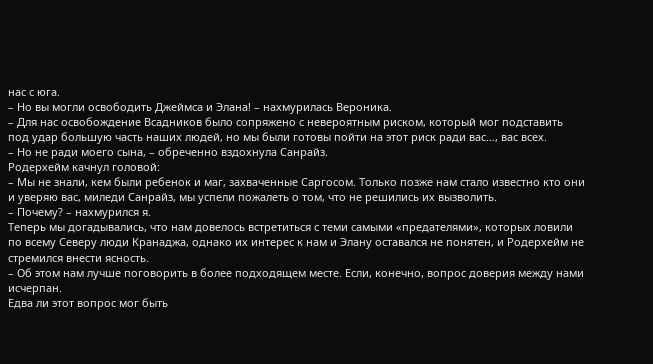нас с юга.
– Но вы могли освободить Джеймса и Элана! – нахмурилась Вероника.
– Для нас освобождение Всадников было сопряжено с невероятным риском, который мог подставить под удар большую часть наших людей, но мы были готовы пойти на этот риск ради вас…, вас всех.
– Но не ради моего сына, – обреченно вздохнула Санрайз.
Родерхейм качнул головой:
– Мы не знали, кем были ребенок и маг, захваченные Саргосом. Только позже нам стало известно кто они и уверяю вас, миледи Санрайз, мы успели пожалеть о том, что не решились их вызволить.
– Почему? – нахмурился я.
Теперь мы догадывались, что нам довелось встретиться с теми самыми «предателями», которых ловили по всему Северу люди Кранаджа, однако их интерес к нам и Элану оставался не понятен, и Родерхейм не стремился внести ясность.
– Об этом нам лучше поговорить в более подходящем месте. Если, конечно, вопрос доверия между нами исчерпан.
Едва ли этот вопрос мог быть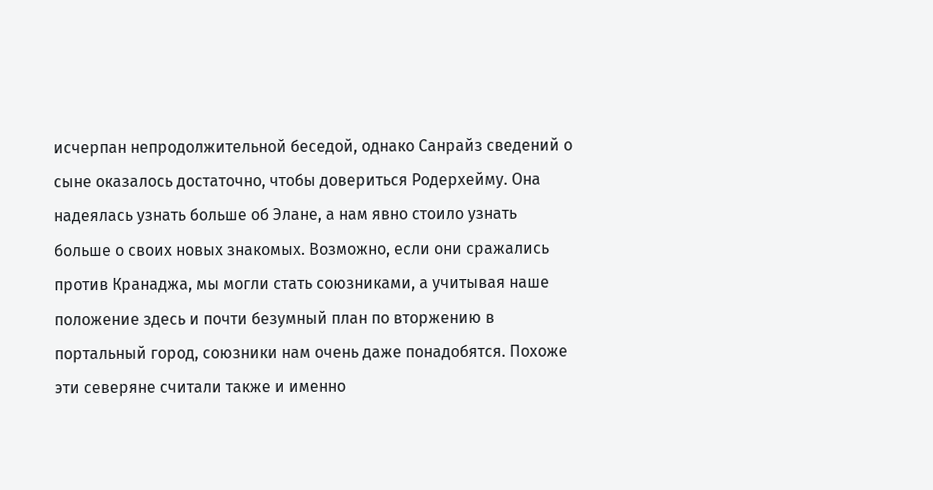исчерпан непродолжительной беседой, однако Санрайз сведений о сыне оказалось достаточно, чтобы довериться Родерхейму. Она надеялась узнать больше об Элане, а нам явно стоило узнать больше о своих новых знакомых. Возможно, если они сражались против Кранаджа, мы могли стать союзниками, а учитывая наше положение здесь и почти безумный план по вторжению в портальный город, союзники нам очень даже понадобятся. Похоже эти северяне считали также и именно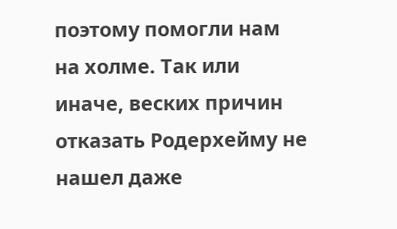поэтому помогли нам на холме. Так или иначе, веских причин отказать Родерхейму не нашел даже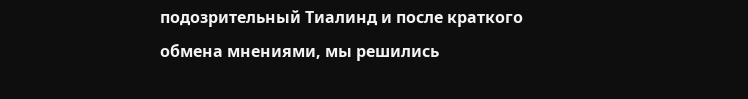подозрительный Тиалинд и после краткого обмена мнениями, мы решились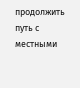продолжить путь с местными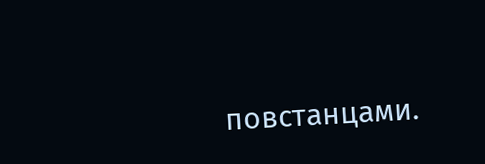повстанцами.